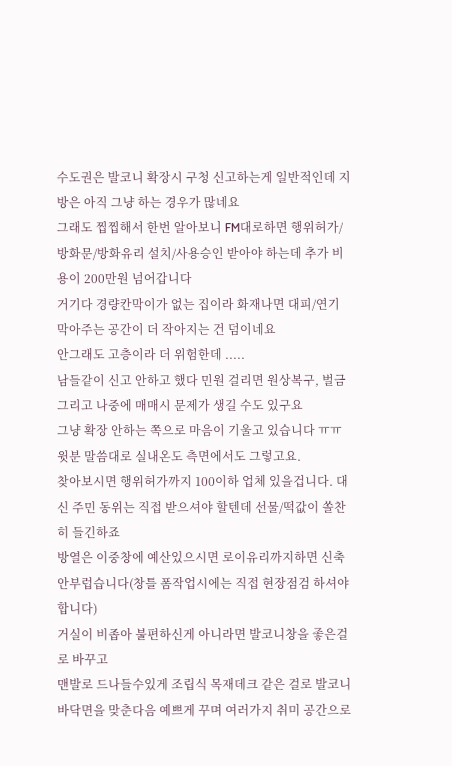수도권은 발코니 확장시 구청 신고하는게 일반적인데 지방은 아직 그냥 하는 경우가 많네요
그래도 찝찝해서 한번 알아보니 FM대로하면 행위허가/방화문/방화유리 설치/사용승인 받아야 하는데 추가 비용이 200만원 넘어갑니다
거기다 경량칸막이가 없는 집이라 화재나면 대피/연기 막아주는 공간이 더 작아지는 건 덤이네요
안그래도 고층이라 더 위험한데 .....
남들같이 신고 안하고 했다 민원 걸리면 원상복구, 벌금 그리고 나중에 매매시 문제가 생길 수도 있구요
그냥 확장 안하는 쪽으로 마음이 기울고 있습니다 ㅠㅠ
윗분 말씀대로 실내온도 측면에서도 그렇고요.
찾아보시면 행위허가까지 100이하 업체 있을겁니다. 대신 주민 동위는 직접 받으셔야 할텐데 선물/떡값이 쏠찬히 들긴하죠
방열은 이중창에 예산있으시면 로이유리까지하면 신축 안부럽습니다(창틀 폼작업시에는 직접 현장점검 하셔야 합니다)
거실이 비좁아 불편하신게 아니라면 발코니창을 좋은걸로 바꾸고
맨발로 드나들수있게 조립식 목재데크 같은 걸로 발코니 바닥면을 맞춘다음 예쁘게 꾸며 여러가지 취미 공간으로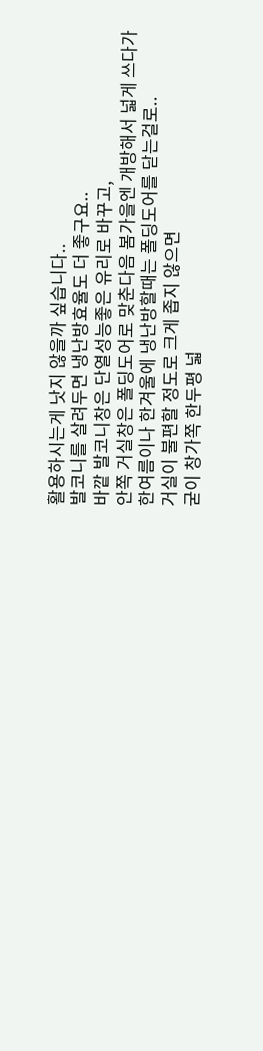활용하시는게 낫지 않을까 싶습니다..
발코니를 살려두면 냉난방효율도 더 좋구요..
바깥 발코니창은 단열성능좋은 유리로 바꾸고,
안쪽 거실창은 폴딩도어로 맞춘다음 봄가을엔 개방해서 넓게 쓰다가
한여름이나 한겨울에 냉난방할때는 폴딩도어를 닫는걸로..
거실이 불편할 정도로 크게 좁지 않으면
굳이 창가쪽 한두평 넓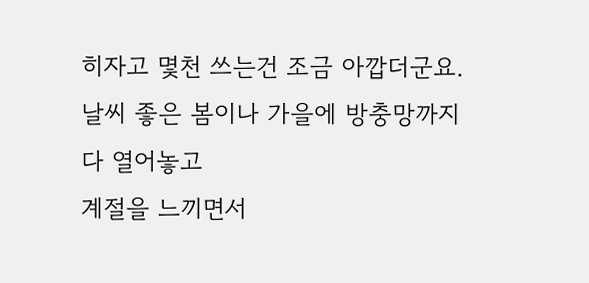히자고 몇천 쓰는건 조금 아깝더군요.
날씨 좋은 봄이나 가을에 방충망까지 다 열어놓고
계절을 느끼면서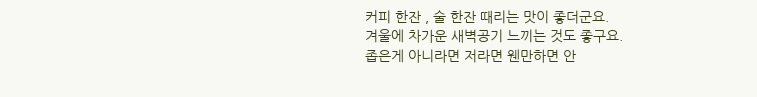커피 한잔 , 술 한잔 때리는 맛이 좋더군요.
겨울에 차가운 새벽공기 느끼는 것도 좋구요.
좁은게 아니라면 저라면 웬만하면 안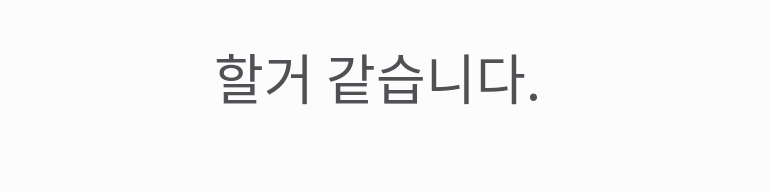할거 같습니다.